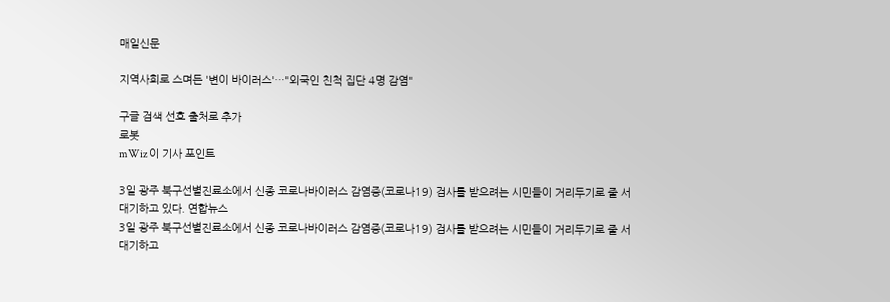매일신문

지역사회로 스며든 '변이 바이러스'…"외국인 친척 집단 4명 감염"

구글 검색 선호 출처로 추가
로봇
mWiz 이 기사 포인트

3일 광주 북구선별진료소에서 신종 코로나바이러스 감염증(코로나19) 검사를 받으려는 시민들이 거리두기로 줄 서 대기하고 있다. 연합뉴스
3일 광주 북구선별진료소에서 신종 코로나바이러스 감염증(코로나19) 검사를 받으려는 시민들이 거리두기로 줄 서 대기하고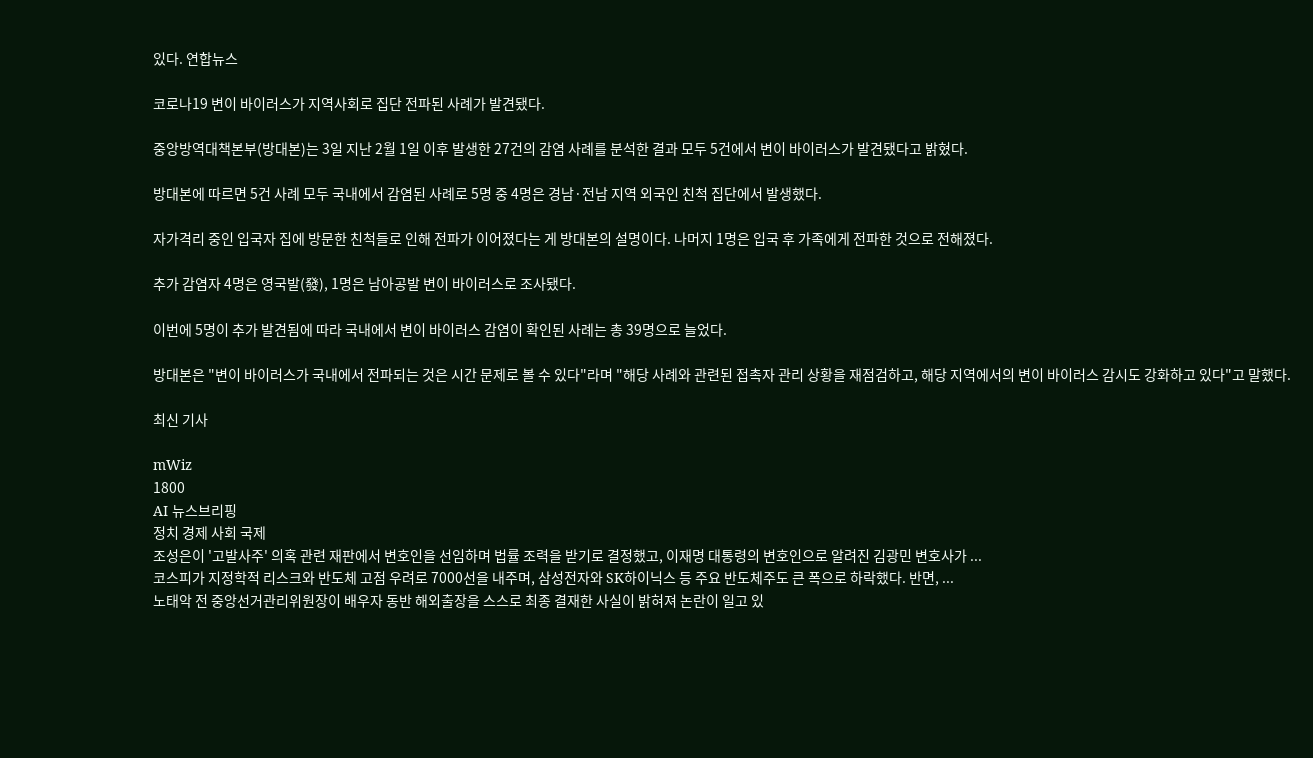있다. 연합뉴스

코로나19 변이 바이러스가 지역사회로 집단 전파된 사례가 발견됐다.

중앙방역대책본부(방대본)는 3일 지난 2월 1일 이후 발생한 27건의 감염 사례를 분석한 결과 모두 5건에서 변이 바이러스가 발견됐다고 밝혔다.

방대본에 따르면 5건 사례 모두 국내에서 감염된 사례로 5명 중 4명은 경남·전남 지역 외국인 친척 집단에서 발생했다.

자가격리 중인 입국자 집에 방문한 친척들로 인해 전파가 이어졌다는 게 방대본의 설명이다. 나머지 1명은 입국 후 가족에게 전파한 것으로 전해졌다.

추가 감염자 4명은 영국발(發), 1명은 남아공발 변이 바이러스로 조사됐다.

이번에 5명이 추가 발견됨에 따라 국내에서 변이 바이러스 감염이 확인된 사례는 총 39명으로 늘었다.

방대본은 "변이 바이러스가 국내에서 전파되는 것은 시간 문제로 볼 수 있다"라며 "해당 사례와 관련된 접촉자 관리 상황을 재점검하고, 해당 지역에서의 변이 바이러스 감시도 강화하고 있다"고 말했다.

최신 기사

mWiz
1800
AI 뉴스브리핑
정치 경제 사회 국제
조성은이 '고발사주' 의혹 관련 재판에서 변호인을 선임하며 법률 조력을 받기로 결정했고, 이재명 대통령의 변호인으로 알려진 김광민 변호사가 ...
코스피가 지정학적 리스크와 반도체 고점 우려로 7000선을 내주며, 삼성전자와 SK하이닉스 등 주요 반도체주도 큰 폭으로 하락했다. 반면, ...
노태악 전 중앙선거관리위원장이 배우자 동반 해외출장을 스스로 최종 결재한 사실이 밝혀져 논란이 일고 있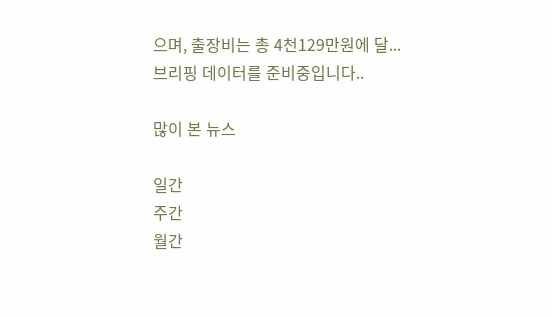으며, 출장비는 총 4천129만원에 달...
브리핑 데이터를 준비중입니다..

많이 본 뉴스

일간
주간
월간